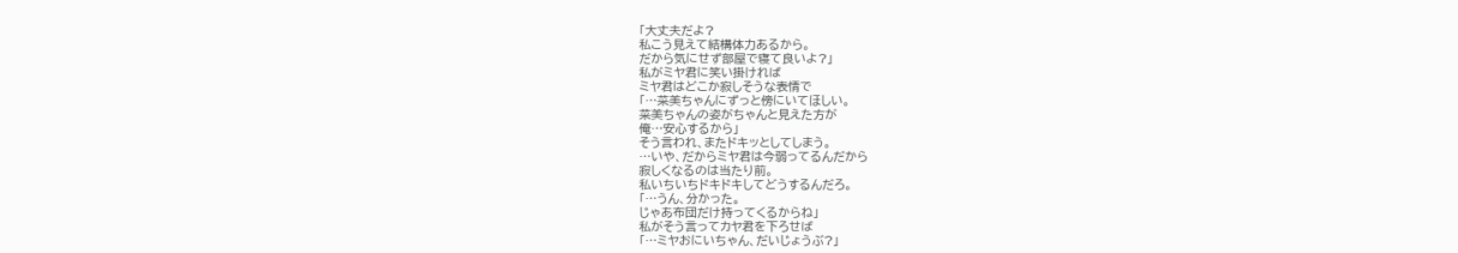「大丈夫だよ?
私こう見えて結構体力あるから。
だから気にせず部屋で寝て良いよ?」
私がミヤ君に笑い掛ければ
ミヤ君はどこか寂しそうな表情で
「…菜美ちゃんにずっと傍にいてほしい。
菜美ちゃんの姿がちゃんと見えた方が
俺…安心するから」
そう言われ、またドキッとしてしまう。
…いや、だからミヤ君は今弱ってるんだから
寂しくなるのは当たり前。
私いちいちドキドキしてどうするんだろ。
「…うん、分かった。
じゃあ布団だけ持ってくるからね」
私がそう言ってカヤ君を下ろせば
「…ミヤおにいちゃん、だいじょうぶ?」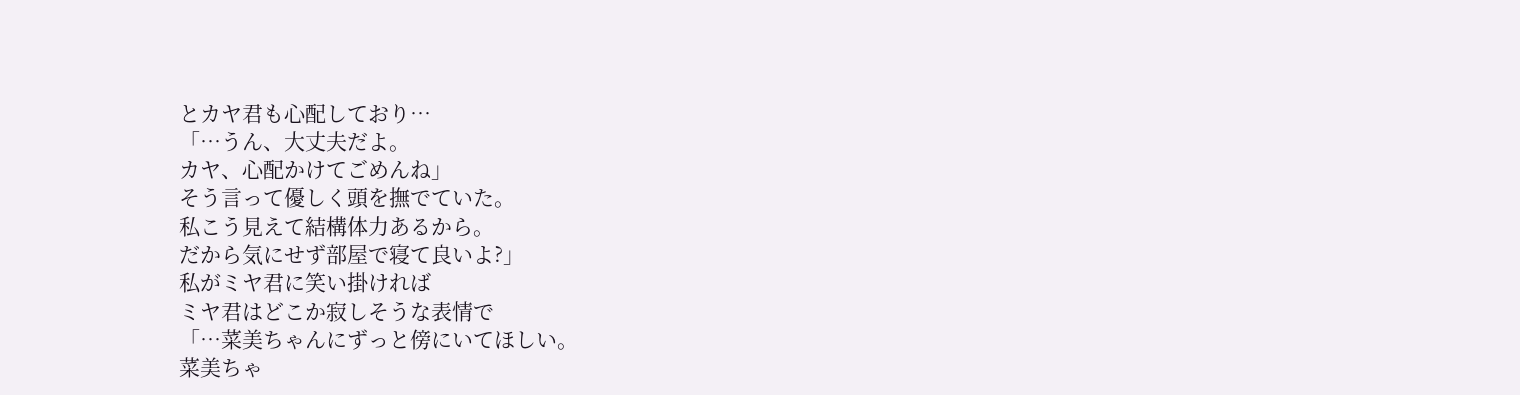とカヤ君も心配しており…
「…うん、大丈夫だよ。
カヤ、心配かけてごめんね」
そう言って優しく頭を撫でていた。
私こう見えて結構体力あるから。
だから気にせず部屋で寝て良いよ?」
私がミヤ君に笑い掛ければ
ミヤ君はどこか寂しそうな表情で
「…菜美ちゃんにずっと傍にいてほしい。
菜美ちゃ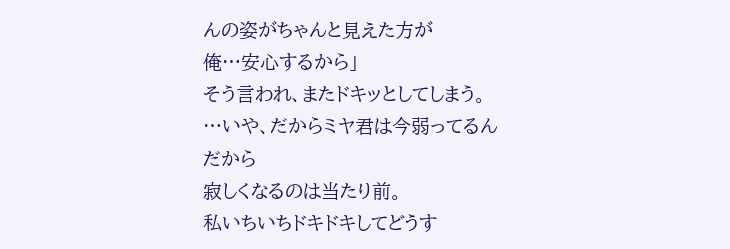んの姿がちゃんと見えた方が
俺…安心するから」
そう言われ、またドキッとしてしまう。
…いや、だからミヤ君は今弱ってるんだから
寂しくなるのは当たり前。
私いちいちドキドキしてどうす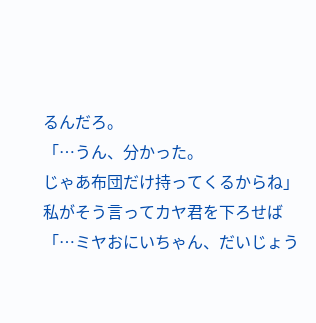るんだろ。
「…うん、分かった。
じゃあ布団だけ持ってくるからね」
私がそう言ってカヤ君を下ろせば
「…ミヤおにいちゃん、だいじょう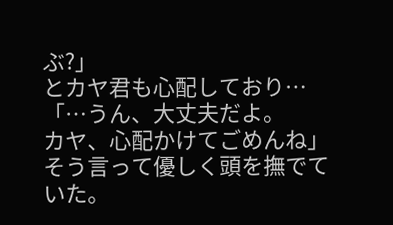ぶ?」
とカヤ君も心配しており…
「…うん、大丈夫だよ。
カヤ、心配かけてごめんね」
そう言って優しく頭を撫でていた。